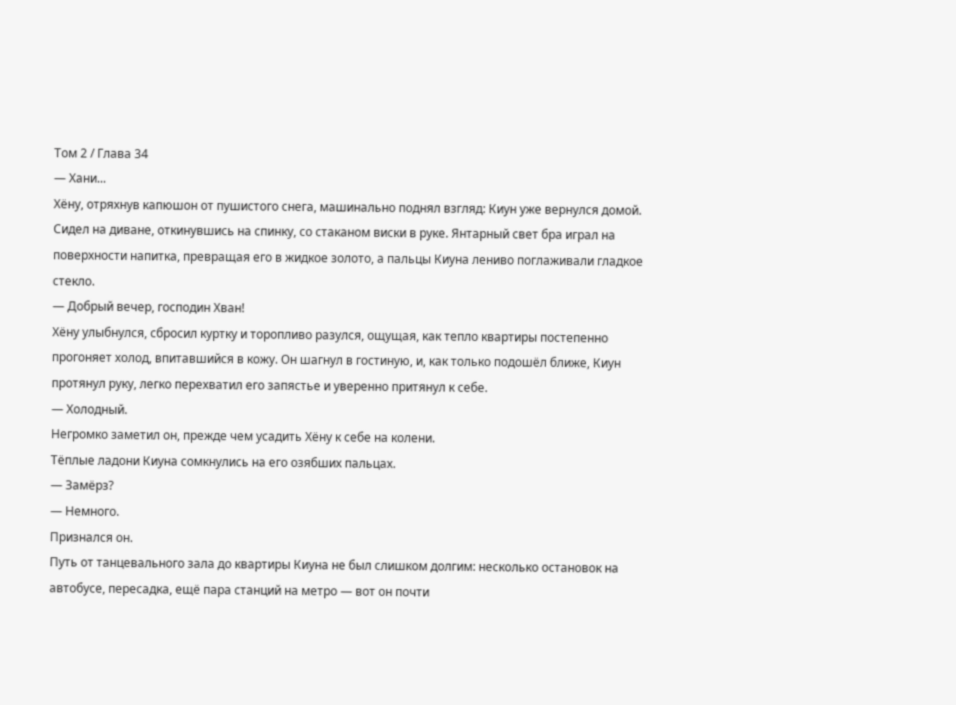Том 2 / Глава 34
— Хани...
Хёну, отряхнув капюшон от пушистого снега, машинально поднял взгляд: Киун уже вернулся домой. Сидел на диване, откинувшись на спинку, со стаканом виски в руке. Янтарный свет бра играл на поверхности напитка, превращая его в жидкое золото, а пальцы Киуна лениво поглаживали гладкое стекло.
— Добрый вечер, господин Хван!
Хёну улыбнулся, сбросил куртку и торопливо разулся, ощущая, как тепло квартиры постепенно прогоняет холод, впитавшийся в кожу. Он шагнул в гостиную, и, как только подошёл ближе, Киун протянул руку, легко перехватил его запястье и уверенно притянул к себе.
— Холодный.
Негромко заметил он, прежде чем усадить Хёну к себе на колени.
Тёплые ладони Киуна сомкнулись на его озябших пальцах.
— Замёрз?
— Немного.
Признался он.
Путь от танцевального зала до квартиры Киуна не был слишком долгим: несколько остановок на автобусе, пересадка, ещё пара станций на метро — вот он почти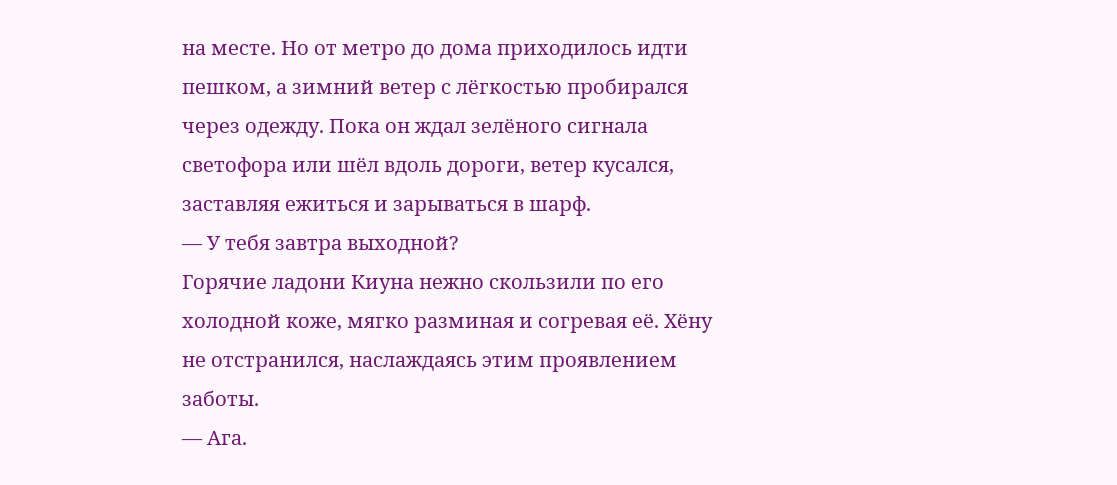на месте. Но от метро до дома приходилось идти пешком, а зимний ветер с лёгкостью пробирался через одежду. Пока он ждал зелёного сигнала светофора или шёл вдоль дороги, ветер кусался, заставляя ежиться и зарываться в шарф.
— У тебя завтра выходной?
Горячие ладони Киуна нежно скользили по его холодной коже, мягко разминая и согревая её. Хёну не отстранился, наслаждаясь этим проявлением заботы.
— Ага.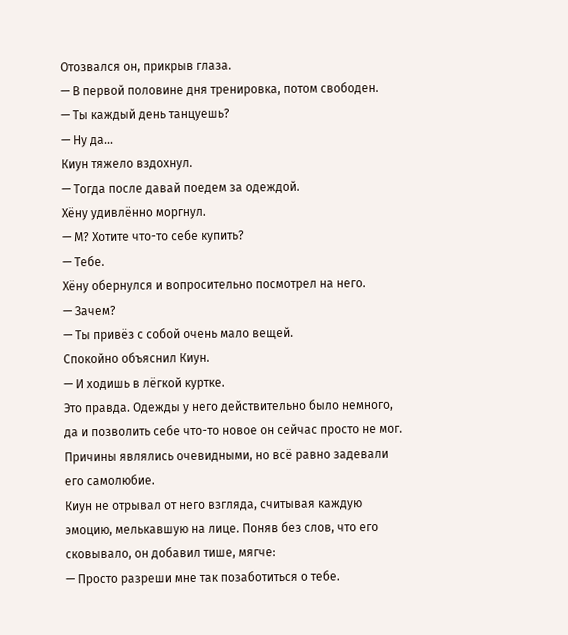Отозвался он, прикрыв глаза.
— В первой половине дня тренировка, потом свободен.
— Ты каждый день танцуешь?
— Ну да…
Киун тяжело вздохнул.
— Тогда после давай поедем за одеждой.
Хёну удивлённо моргнул.
— М? Хотите что-то себе купить?
— Тебе.
Хёну обернулся и вопросительно посмотрел на него.
— Зачем?
— Ты привёз с собой очень мало вещей.
Спокойно объяснил Киун.
— И ходишь в лёгкой куртке.
Это правда. Одежды у него действительно было немного, да и позволить себе что-то новое он сейчас просто не мог. Причины являлись очевидными, но всё равно задевали его самолюбие.
Киун не отрывал от него взгляда, считывая каждую эмоцию, мелькавшую на лице. Поняв без слов, что его сковывало, он добавил тише, мягче:
— Просто разреши мне так позаботиться о тебе.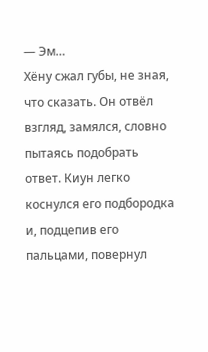— Эм…
Хёну сжал губы, не зная, что сказать. Он отвёл взгляд, замялся, словно пытаясь подобрать ответ. Киун легко коснулся его подбородка и, подцепив его пальцами, повернул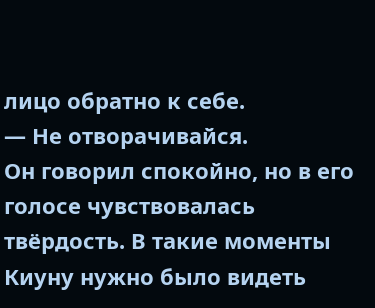лицо обратно к себе.
— Не отворачивайся.
Он говорил спокойно, но в его голосе чувствовалась твёрдость. В такие моменты Киуну нужно было видеть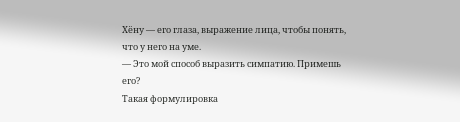Хёну — его глаза, выражение лица, чтобы понять, что у него на уме.
— Это мой способ выразить симпатию. Примешь его?
Такая формулировка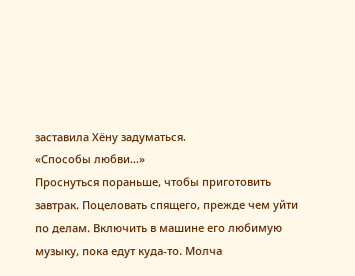заставила Хёну задуматься.
«Способы любви…»
Проснуться пораньше, чтобы приготовить завтрак. Поцеловать спящего, прежде чем уйти по делам. Включить в машине его любимую музыку, пока едут куда-то. Молча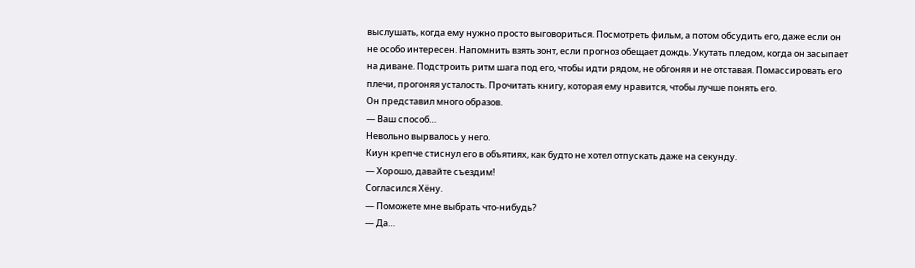выслушать, когда ему нужно просто выговориться. Посмотреть фильм, а потом обсудить его, даже если он не особо интересен. Напомнить взять зонт, если прогноз обещает дождь. Укутать пледом, когда он засыпает на диване. Подстроить ритм шага под его, чтобы идти рядом, не обгоняя и не отставая. Помассировать его плечи, прогоняя усталость. Прочитать книгу, которая ему нравится, чтобы лучше понять его.
Он представил много образов.
— Ваш способ…
Невольно вырвалось у него.
Киун крепче стиснул его в объятиях, как будто не хотел отпускать даже на секунду.
— Хорошо, давайте съездим!
Согласился Хёну.
— Поможете мне выбрать что-нибудь?
— Да…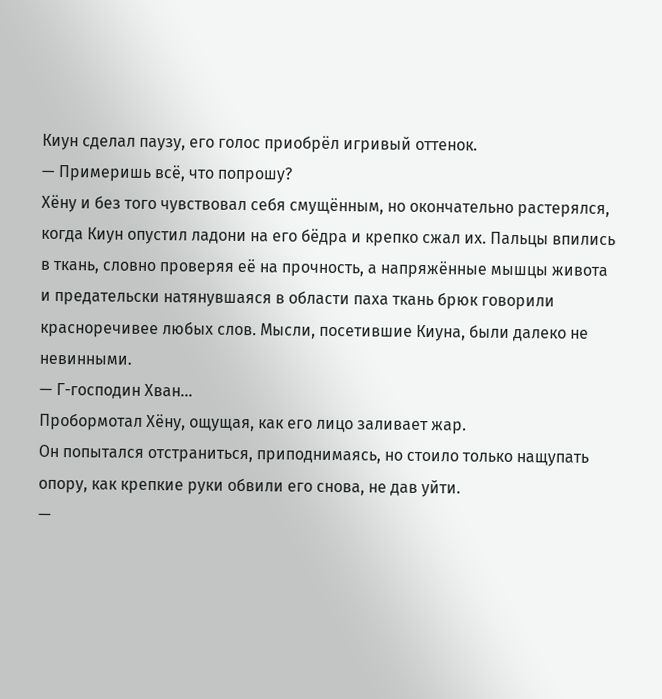Киун сделал паузу, его голос приобрёл игривый оттенок.
— Примеришь всё, что попрошу?
Хёну и без того чувствовал себя смущённым, но окончательно растерялся, когда Киун опустил ладони на его бёдра и крепко сжал их. Пальцы впились в ткань, словно проверяя её на прочность, а напряжённые мышцы живота и предательски натянувшаяся в области паха ткань брюк говорили красноречивее любых слов. Мысли, посетившие Киуна, были далеко не невинными.
— Г-господин Хван…
Пробормотал Хёну, ощущая, как его лицо заливает жар.
Он попытался отстраниться, приподнимаясь, но стоило только нащупать опору, как крепкие руки обвили его снова, не дав уйти.
—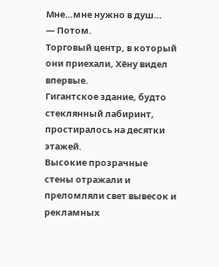Мне…мне нужно в душ…
— Потом.
Торговый центр, в который они приехали, Хёну видел впервые.
Гигантское здание, будто стеклянный лабиринт, простиралось на десятки этажей.
Высокие прозрачные стены отражали и преломляли свет вывесок и рекламных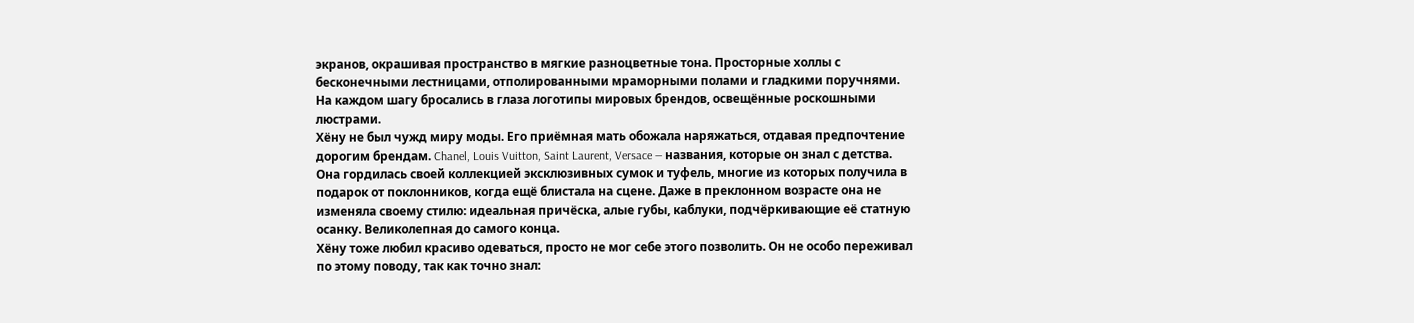экранов, окрашивая пространство в мягкие разноцветные тона. Просторные холлы с бесконечными лестницами, отполированными мраморными полами и гладкими поручнями. На каждом шагу бросались в глаза логотипы мировых брендов, освещённые роскошными люстрами.
Хёну не был чужд миру моды. Его приёмная мать обожала наряжаться, отдавая предпочтение дорогим брендам. Chanel, Louis Vuitton, Saint Laurent, Versace — названия, которые он знал с детства. Она гордилась своей коллекцией эксклюзивных сумок и туфель, многие из которых получила в подарок от поклонников, когда ещё блистала на сцене. Даже в преклонном возрасте она не изменяла своему стилю: идеальная причёска, алые губы, каблуки, подчёркивающие её статную осанку. Великолепная до самого конца.
Хёну тоже любил красиво одеваться, просто не мог себе этого позволить. Он не особо переживал по этому поводу, так как точно знал: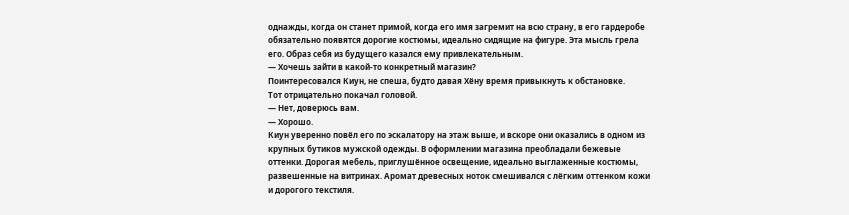однажды, когда он станет примой, когда его имя загремит на всю страну, в его гардеробе обязательно появятся дорогие костюмы, идеально сидящие на фигуре. Эта мысль грела его. Образ себя из будущего казался ему привлекательным.
— Хочешь зайти в какой-то конкретный магазин?
Поинтересовался Киун, не спеша, будто давая Хёну время привыкнуть к обстановке.
Тот отрицательно покачал головой.
— Нет, доверюсь вам.
— Хорошо.
Киун уверенно повёл его по эскалатору на этаж выше, и вскоре они оказались в одном из крупных бутиков мужской одежды. В оформлении магазина преобладали бежевые оттенки. Дорогая мебель, приглушённое освещение, идеально выглаженные костюмы, развешенные на витринах. Аромат древесных ноток смешивался с лёгким оттенком кожи и дорогого текстиля.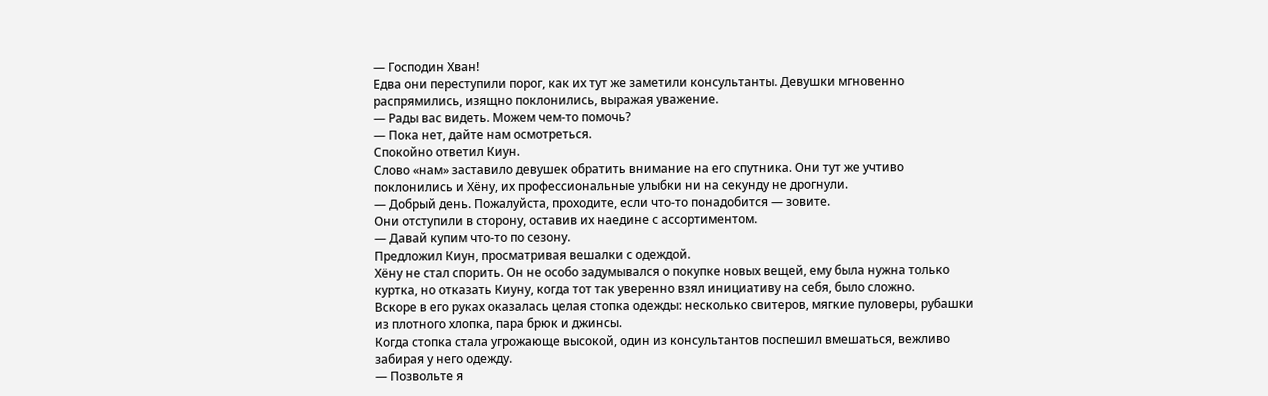— Господин Хван!
Едва они переступили порог, как их тут же заметили консультанты. Девушки мгновенно распрямились, изящно поклонились, выражая уважение.
— Рады вас видеть. Можем чем-то помочь?
— Пока нет, дайте нам осмотреться.
Спокойно ответил Киун.
Слово «нам» заставило девушек обратить внимание на его спутника. Они тут же учтиво поклонились и Хёну, их профессиональные улыбки ни на секунду не дрогнули.
— Добрый день. Пожалуйста, проходите, если что-то понадобится — зовите.
Они отступили в сторону, оставив их наедине с ассортиментом.
— Давай купим что-то по сезону.
Предложил Киун, просматривая вешалки с одеждой.
Хёну не стал спорить. Он не особо задумывался о покупке новых вещей, ему была нужна только куртка, но отказать Киуну, когда тот так уверенно взял инициативу на себя, было сложно.
Вскоре в его руках оказалась целая стопка одежды: несколько свитеров, мягкие пуловеры, рубашки из плотного хлопка, пара брюк и джинсы.
Когда стопка стала угрожающе высокой, один из консультантов поспешил вмешаться, вежливо забирая у него одежду.
— Позвольте я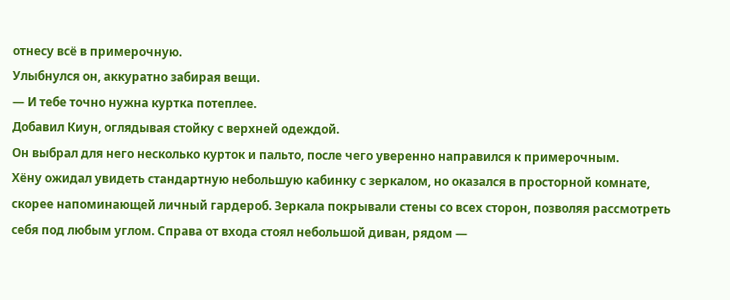отнесу всё в примерочную.
Улыбнулся он, аккуратно забирая вещи.
— И тебе точно нужна куртка потеплее.
Добавил Киун, оглядывая стойку с верхней одеждой.
Он выбрал для него несколько курток и пальто, после чего уверенно направился к примерочным.
Хёну ожидал увидеть стандартную небольшую кабинку с зеркалом, но оказался в просторной комнате, скорее напоминающей личный гардероб. Зеркала покрывали стены со всех сторон, позволяя рассмотреть себя под любым углом. Справа от входа стоял небольшой диван, рядом —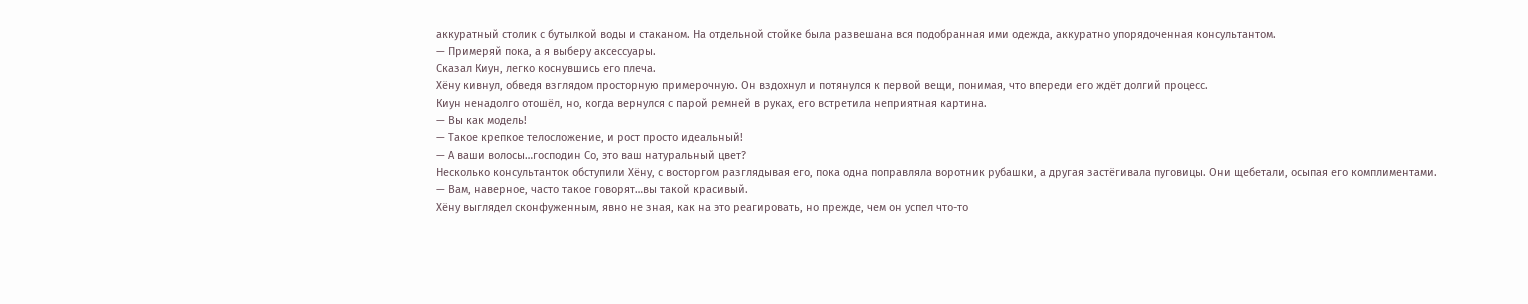аккуратный столик с бутылкой воды и стаканом. На отдельной стойке была развешана вся подобранная ими одежда, аккуратно упорядоченная консультантом.
— Примеряй пока, а я выберу аксессуары.
Сказал Киун, легко коснувшись его плеча.
Хёну кивнул, обведя взглядом просторную примерочную. Он вздохнул и потянулся к первой вещи, понимая, что впереди его ждёт долгий процесс.
Киун ненадолго отошёл, но, когда вернулся с парой ремней в руках, его встретила неприятная картина.
— Вы как модель!
— Такое крепкое телосложение, и рост просто идеальный!
— А ваши волосы…господин Со, это ваш натуральный цвет?
Несколько консультанток обступили Хёну, с восторгом разглядывая его, пока одна поправляла воротник рубашки, а другая застёгивала пуговицы. Они щебетали, осыпая его комплиментами.
— Вам, наверное, часто такое говорят…вы такой красивый.
Хёну выглядел сконфуженным, явно не зная, как на это реагировать, но прежде, чем он успел что-то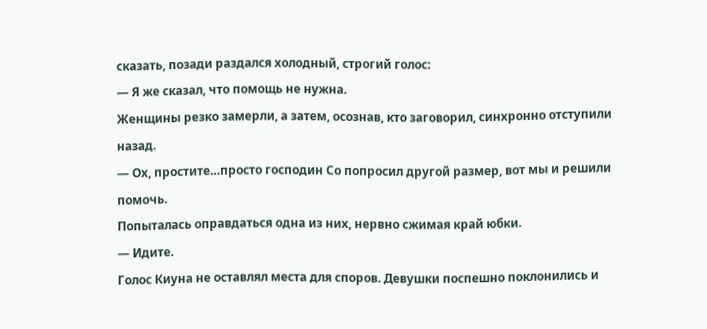сказать, позади раздался холодный, строгий голос:
— Я же сказал, что помощь не нужна.
Женщины резко замерли, а затем, осознав, кто заговорил, синхронно отступили назад.
— Ох, простите…просто господин Со попросил другой размер, вот мы и решили помочь.
Попыталась оправдаться одна из них, нервно сжимая край юбки.
— Идите.
Голос Киуна не оставлял места для споров. Девушки поспешно поклонились и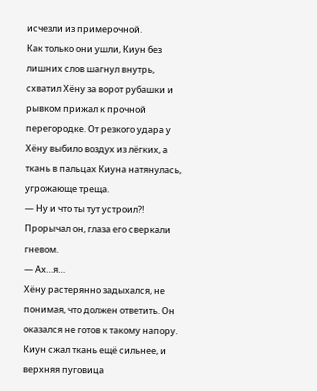исчезли из примерочной.
Как только они ушли, Киун без лишних слов шагнул внутрь, схватил Хёну за ворот рубашки и рывком прижал к прочной перегородке. От резкого удара у Хёну выбило воздух из лёгких, а ткань в пальцах Киуна натянулась, угрожающе треща.
— Ну и что ты тут устроил?!
Прорычал он, глаза его сверкали гневом.
— Ах…я…
Хёну растерянно задыхался, не понимая, что должен ответить. Он оказался не готов к такому напору.
Киун сжал ткань ещё сильнее, и верхняя пуговица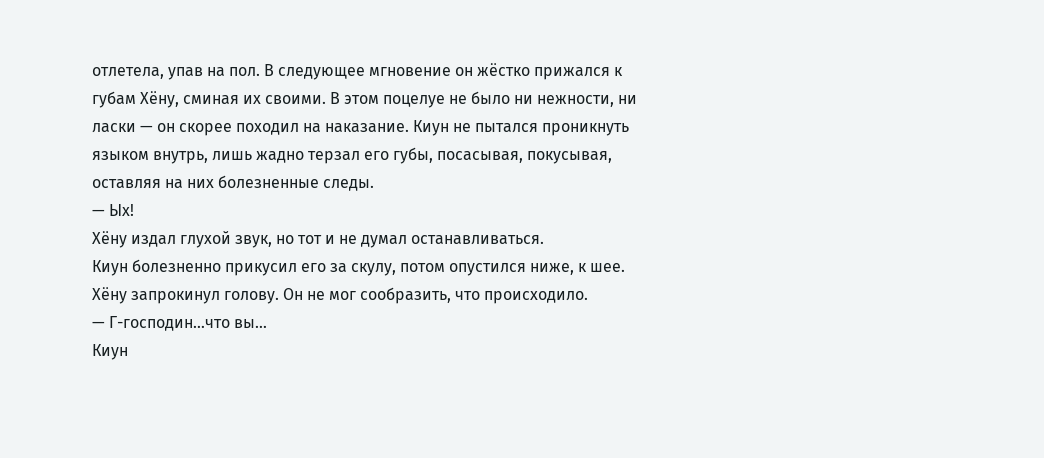отлетела, упав на пол. В следующее мгновение он жёстко прижался к губам Хёну, сминая их своими. В этом поцелуе не было ни нежности, ни ласки — он скорее походил на наказание. Киун не пытался проникнуть языком внутрь, лишь жадно терзал его губы, посасывая, покусывая, оставляя на них болезненные следы.
— Ых!
Хёну издал глухой звук, но тот и не думал останавливаться.
Киун болезненно прикусил его за скулу, потом опустился ниже, к шее. Хёну запрокинул голову. Он не мог сообразить, что происходило.
— Г-господин…что вы…
Киун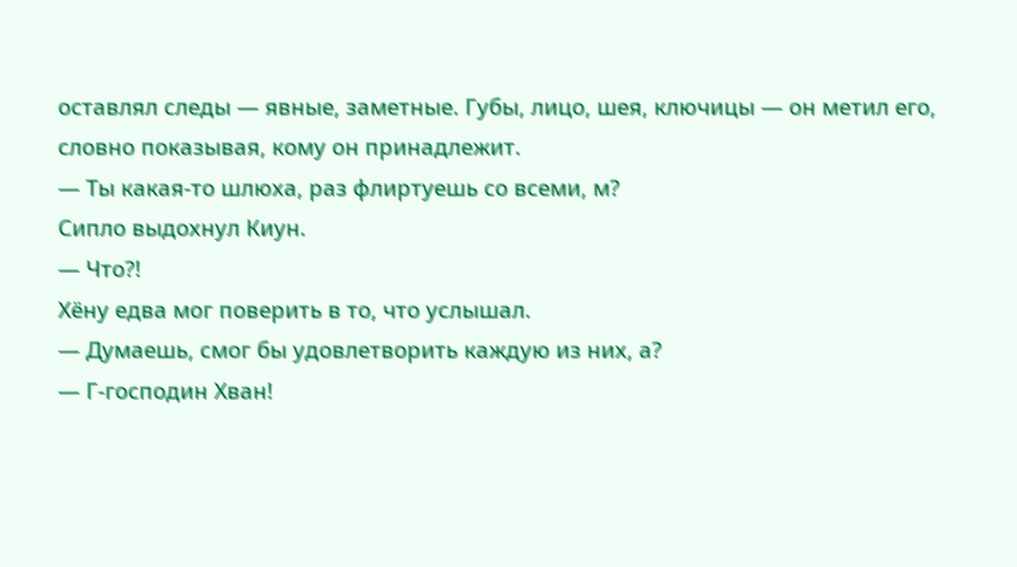оставлял следы — явные, заметные. Губы, лицо, шея, ключицы — он метил его, словно показывая, кому он принадлежит.
— Ты какая-то шлюха, раз флиртуешь со всеми, м?
Сипло выдохнул Киун.
— Что?!
Хёну едва мог поверить в то, что услышал.
— Думаешь, смог бы удовлетворить каждую из них, а?
— Г-господин Хван!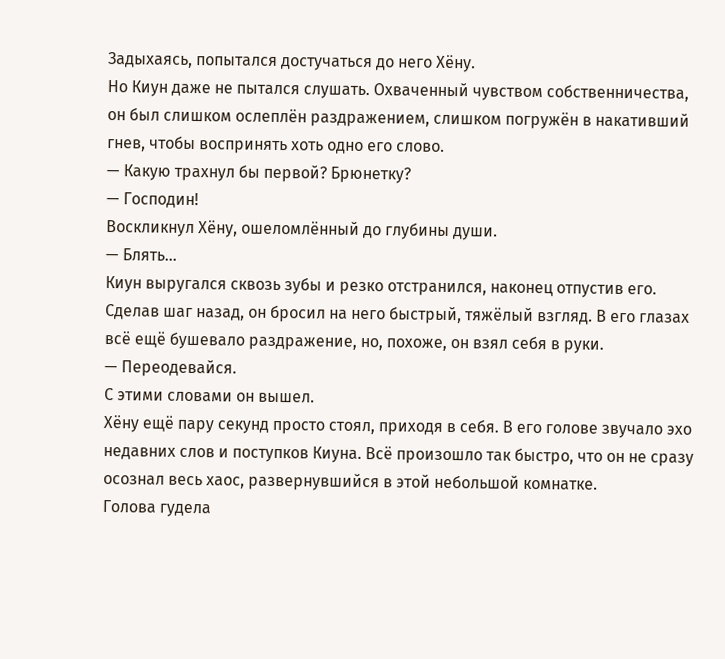Задыхаясь, попытался достучаться до него Хёну.
Но Киун даже не пытался слушать. Охваченный чувством собственничества, он был слишком ослеплён раздражением, слишком погружён в накативший гнев, чтобы воспринять хоть одно его слово.
— Какую трахнул бы первой? Брюнетку?
— Господин!
Воскликнул Хёну, ошеломлённый до глубины души.
— Блять…
Киун выругался сквозь зубы и резко отстранился, наконец отпустив его. Сделав шаг назад, он бросил на него быстрый, тяжёлый взгляд. В его глазах всё ещё бушевало раздражение, но, похоже, он взял себя в руки.
— Переодевайся.
С этими словами он вышел.
Хёну ещё пару секунд просто стоял, приходя в себя. В его голове звучало эхо недавних слов и поступков Киуна. Всё произошло так быстро, что он не сразу осознал весь хаос, развернувшийся в этой небольшой комнатке.
Голова гудела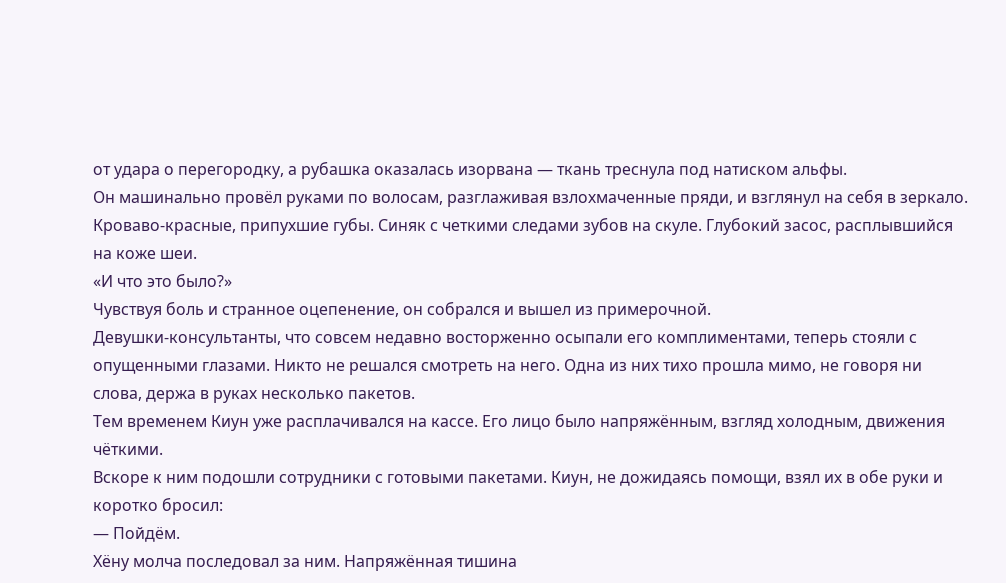от удара о перегородку, а рубашка оказалась изорвана — ткань треснула под натиском альфы.
Он машинально провёл руками по волосам, разглаживая взлохмаченные пряди, и взглянул на себя в зеркало.
Кроваво-красные, припухшие губы. Синяк с четкими следами зубов на скуле. Глубокий засос, расплывшийся на коже шеи.
«И что это было?»
Чувствуя боль и странное оцепенение, он собрался и вышел из примерочной.
Девушки-консультанты, что совсем недавно восторженно осыпали его комплиментами, теперь стояли с опущенными глазами. Никто не решался смотреть на него. Одна из них тихо прошла мимо, не говоря ни слова, держа в руках несколько пакетов.
Тем временем Киун уже расплачивался на кассе. Его лицо было напряжённым, взгляд холодным, движения чёткими.
Вскоре к ним подошли сотрудники с готовыми пакетами. Киун, не дожидаясь помощи, взял их в обе руки и коротко бросил:
— Пойдём.
Хёну молча последовал за ним. Напряжённая тишина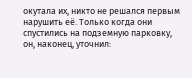окутала их, никто не решался первым нарушить её. Только когда они спустились на подземную парковку, он, наконец, уточнил: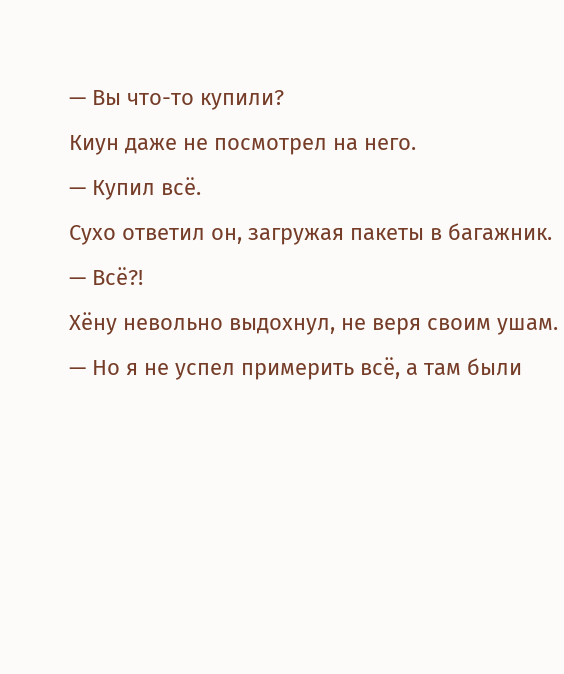— Вы что-то купили?
Киун даже не посмотрел на него.
— Купил всё.
Сухо ответил он, загружая пакеты в багажник.
— Всё?!
Хёну невольно выдохнул, не веря своим ушам.
— Но я не успел примерить всё, а там были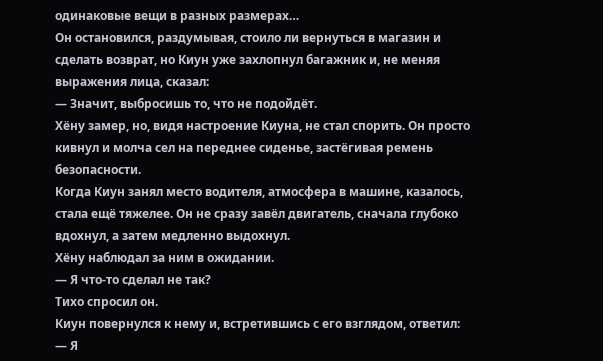одинаковые вещи в разных размерах…
Он остановился, раздумывая, стоило ли вернуться в магазин и сделать возврат, но Киун уже захлопнул багажник и, не меняя выражения лица, сказал:
— Значит, выбросишь то, что не подойдёт.
Хёну замер, но, видя настроение Киуна, не стал спорить. Он просто кивнул и молча сел на переднее сиденье, застёгивая ремень безопасности.
Когда Киун занял место водителя, атмосфера в машине, казалось, стала ещё тяжелее. Он не сразу завёл двигатель, сначала глубоко вдохнул, а затем медленно выдохнул.
Хёну наблюдал за ним в ожидании.
— Я что-то сделал не так?
Тихо спросил он.
Киун повернулся к нему и, встретившись с его взглядом, ответил:
— Я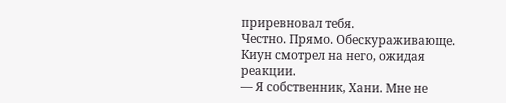приревновал тебя.
Честно. Прямо. Обескураживающе.
Киун смотрел на него, ожидая реакции.
— Я собственник, Хани. Мне не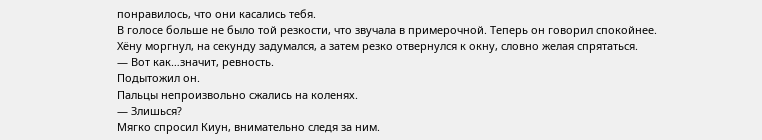понравилось, что они касались тебя.
В голосе больше не было той резкости, что звучала в примерочной. Теперь он говорил спокойнее.
Хёну моргнул, на секунду задумался, а затем резко отвернулся к окну, словно желая спрятаться.
— Вот как…значит, ревность.
Подытожил он.
Пальцы непроизвольно сжались на коленях.
— Злишься?
Мягко спросил Киун, внимательно следя за ним.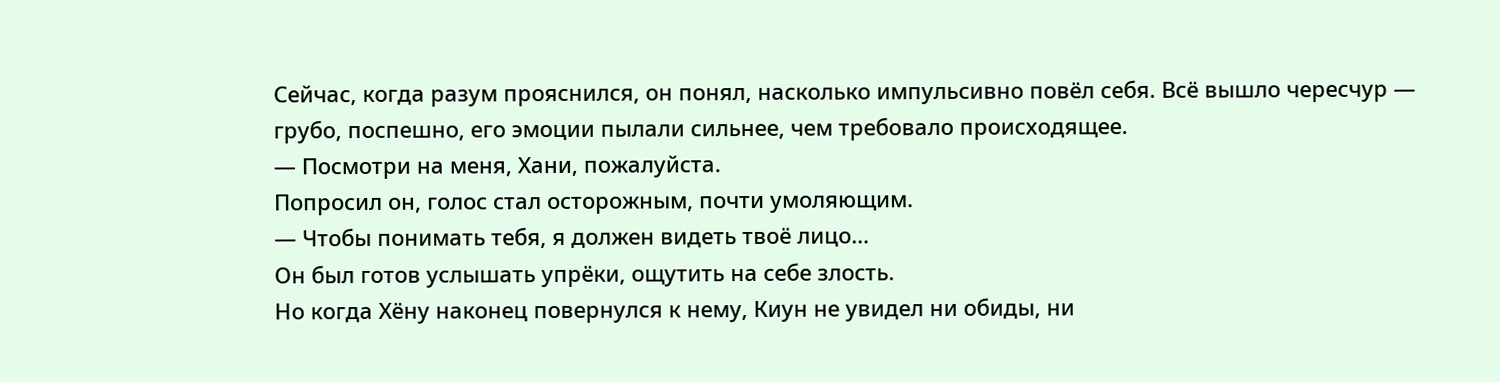Сейчас, когда разум прояснился, он понял, насколько импульсивно повёл себя. Всё вышло чересчур — грубо, поспешно, его эмоции пылали сильнее, чем требовало происходящее.
— Посмотри на меня, Хани, пожалуйста.
Попросил он, голос стал осторожным, почти умоляющим.
— Чтобы понимать тебя, я должен видеть твоё лицо…
Он был готов услышать упрёки, ощутить на себе злость.
Но когда Хёну наконец повернулся к нему, Киун не увидел ни обиды, ни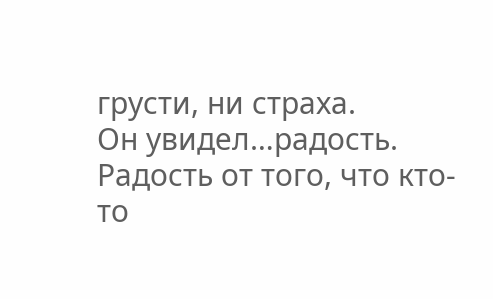грусти, ни страха.
Он увидел…радость.
Радость от того, что кто-то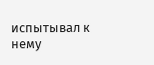испытывал к нему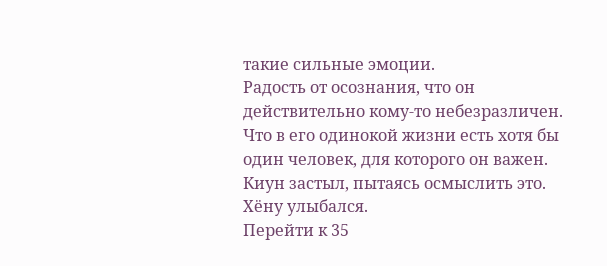такие сильные эмоции.
Радость от осознания, что он действительно кому-то небезразличен.
Что в его одинокой жизни есть хотя бы один человек, для которого он важен.
Киун застыл, пытаясь осмыслить это.
Хёну улыбался.
Перейти к 35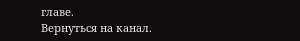главе.
Вернуться на канал.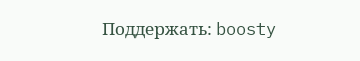Поддержать: boosty